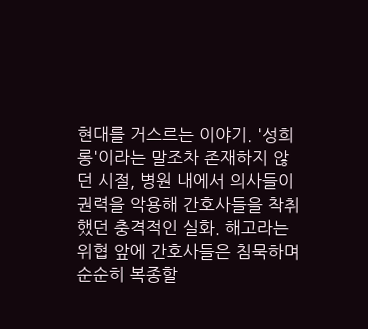현대를 거스르는 이야기. '성희롱'이라는 말조차 존재하지 않던 시절, 병원 내에서 의사들이 권력을 악용해 간호사들을 착취했던 충격적인 실화. 해고라는 위협 앞에 간호사들은 침묵하며 순순히 복종할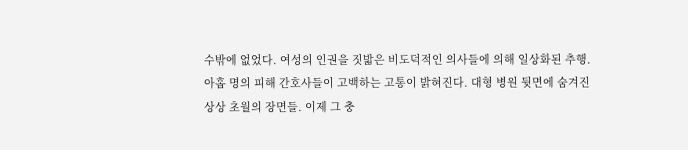수밖에 없었다. 여성의 인권을 짓밟은 비도덕적인 의사들에 의해 일상화된 추행. 아홉 명의 피해 간호사들이 고백하는 고통이 밝혀진다. 대형 병원 뒷면에 숨겨진 상상 초월의 장면들. 이제 그 충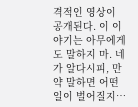격적인 영상이 공개된다. 이 이야기는 아무에게도 말하지 마. 네가 알다시피, 만약 말하면 어떤 일이 벌어질지…